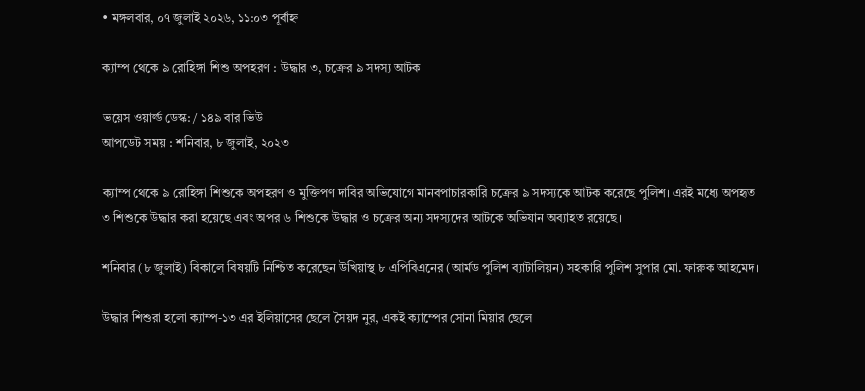• মঙ্গলবার, ০৭ জুলাই ২০২৬, ১১:০৩ পূর্বাহ্ন

ক্যাম্প থেকে ৯ রোহিঙ্গা শিশু অপহরণ : উদ্ধার ৩, চক্রের ৯ সদস্য আটক

ভয়েস ওয়ার্ল্ড ডেস্ক: / ১৪৯ বার ভিউ
আপডেট সময় : শনিবার, ৮ জুলাই, ২০২৩

ক্যাম্প থেকে ৯ রোহিঙ্গা শিশুকে অপহরণ ও মুক্তিপণ দাবির অভিযোগে মানবপাচারকারি চক্রের ৯ সদস্যকে আটক করেছে পুলিশ। এরই মধ্যে অপহৃত ৩ শিশুকে উদ্ধার করা হয়েছে এবং অপর ৬ শিশুকে উদ্ধার ও চক্রের অন্য সদস্যদের আটকে অভিযান অব্যাহত রয়েছে।

শনিবার (৮ জুলাই) বিকালে বিষয়টি নিশ্চিত করেছেন উখিয়াস্থ ৮ এপিবিএনের (আর্মড পুলিশ ব্যাটালিয়ন) সহকারি পুলিশ সুপার মো. ফারুক আহমেদ।

উদ্ধার শিশুরা হলো ক্যাম্প-১৩ এর ইলিয়াসের ছেলে সৈয়দ নুর, একই ক্যাম্পের সোনা মিয়ার ছেলে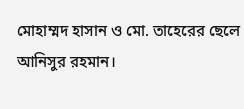মোহাম্মদ হাসান ও মো. তাহেরের ছেলে আনিসুর রহমান।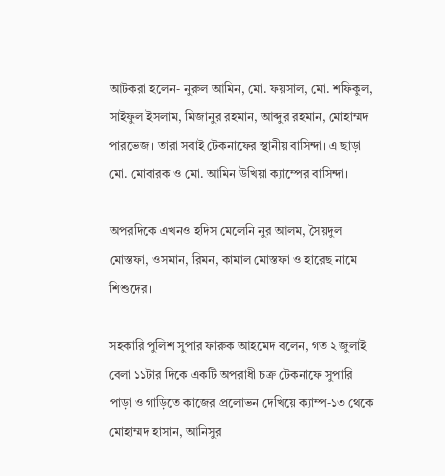আটকরা হলেন- নুরুল আমিন, মো. ফয়সাল, মো. শফিকুল, সাইফুল ইসলাম, মিজানুর রহমান, আব্দুর রহমান, মোহাম্মদ পারভেজ। তারা সবাই টেকনাফের স্থানীয় বাসিন্দা। এ ছাড়া মো. মোবারক ও মো. আমিন উখিয়া ক্যাম্পের বাসিন্দা।

অপরদিকে এখনও হদিস মেলেনি নুর আলম, সৈয়দুল মোস্তফা, ওসমান, রিমন, কামাল মোস্তফা ও হারেছ নামে শিশুদের।

সহকারি পুলিশ সুপার ফারুক আহমেদ বলেন, গত ২ জুলাই বেলা ১১টার দিকে একটি অপরাধী চক্র টেকনাফে সুপারি পাড়া ও গাড়িতে কাজের প্রলোভন দেখিয়ে ক্যাম্প-১৩ থেকে মোহাম্মদ হাসান, আনিসুর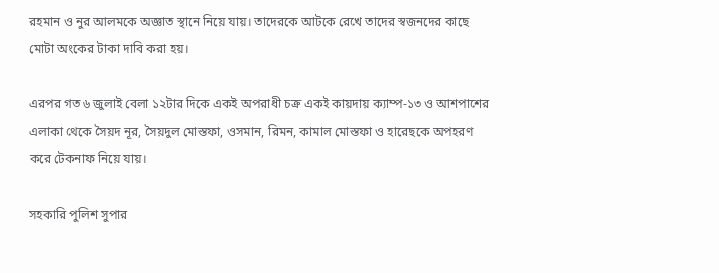রহমান ও নুর আলমকে অজ্ঞাত স্থানে নিয়ে যায়। তাদেরকে আটকে রেখে তাদের স্বজনদের কাছে মোটা অংকের টাকা দাবি করা হয়।

এরপর গত ৬ জুলাই বেলা ১২টার দিকে একই অপরাধী চক্র একই কায়দায় ক্যাম্প-১৩ ও আশপাশের এলাকা থেকে সৈয়দ নূর, সৈয়দুল মোস্তফা, ওসমান, রিমন, কামাল মোস্তফা ও হারেছকে অপহরণ করে টেকনাফ নিয়ে যায়।

সহকারি পুলিশ সুপার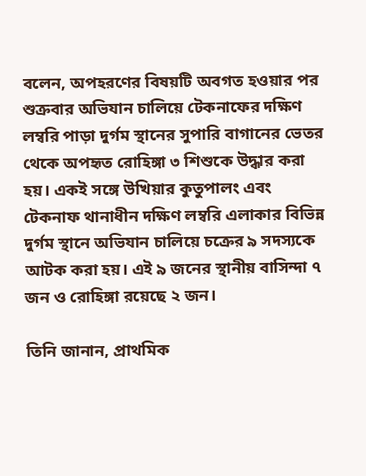বলেন, অপহরণের বিষয়টি অবগত হওয়ার পর শুক্রবার অভিযান চালিয়ে টেকনাফের দক্ষিণ লম্বরি পাড়া দুর্গম স্থানের সুপারি বাগানের ভেতর থেকে অপহৃত রোহিঙ্গা ৩ শিশুকে উদ্ধার করা হয়। একই সঙ্গে উখিয়ার কুতুপালং এবং টেকনাফ থানাধীন দক্ষিণ লম্বরি এলাকার বিভিন্ন দুর্গম স্থানে অভিযান চালিয়ে চক্রের ৯ সদস্যকে আটক করা হয়। এই ৯ জনের স্থানীয় বাসিন্দা ৭ জন ও রোহিঙ্গা রয়েছে ২ জন।

তিনি জানান, প্রাথমিক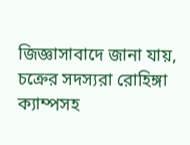জিজ্ঞাসাবাদে জানা যায়, চক্রের সদস্যরা রোহিঙ্গা ক্যাম্পসহ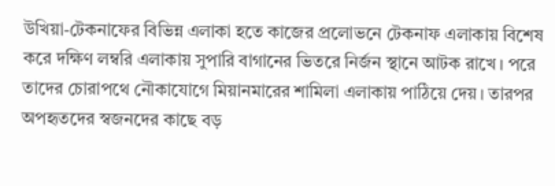উখিয়া-টেকনাফের বিভিন্ন এলাকা হতে কাজের প্রলোভনে টেকনাফ এলাকায় বিশেষ করে দক্ষিণ লম্বরি এলাকায় সুপারি বাগানের ভিতরে নির্জন স্থানে আটক রাখে। পরে তাদের চোরাপথে নৌকাযোগে মিয়ানমারের শামিলা এলাকায় পাঠিয়ে দেয়। তারপর অপহৃতদের স্বজনদের কাছে বড়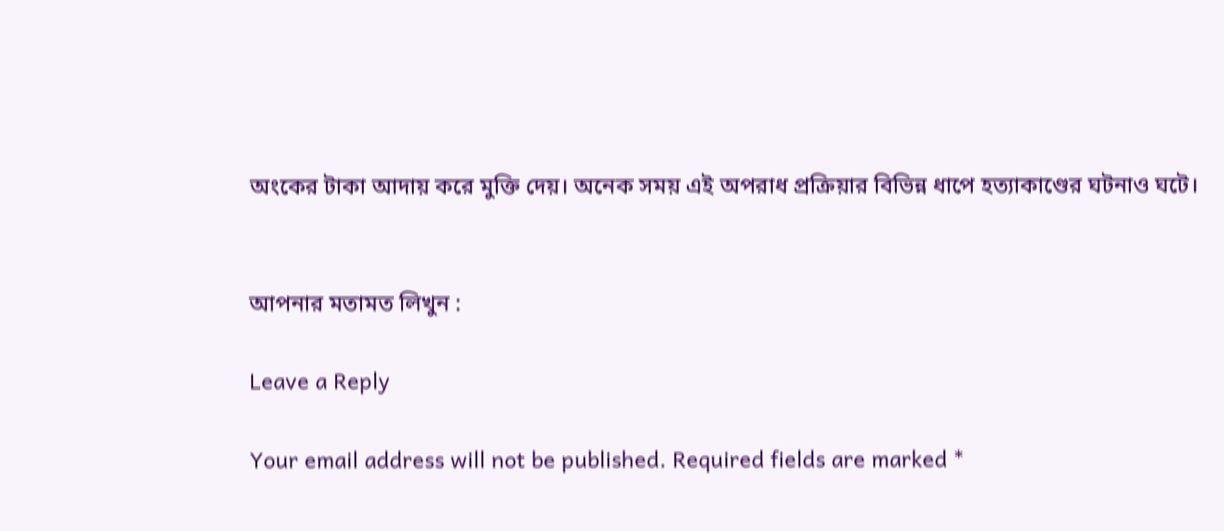অংকের টাকা আদায় করে মুক্তি দেয়। অনেক সময় এই অপরাধ প্রক্রিয়ার বিভিন্ন ধাপে হত্যাকাণ্ডের ঘটনাও ঘটে।


আপনার মতামত লিখুন :

Leave a Reply

Your email address will not be published. Required fields are marked *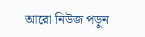আরো নিউজ পড়ুন